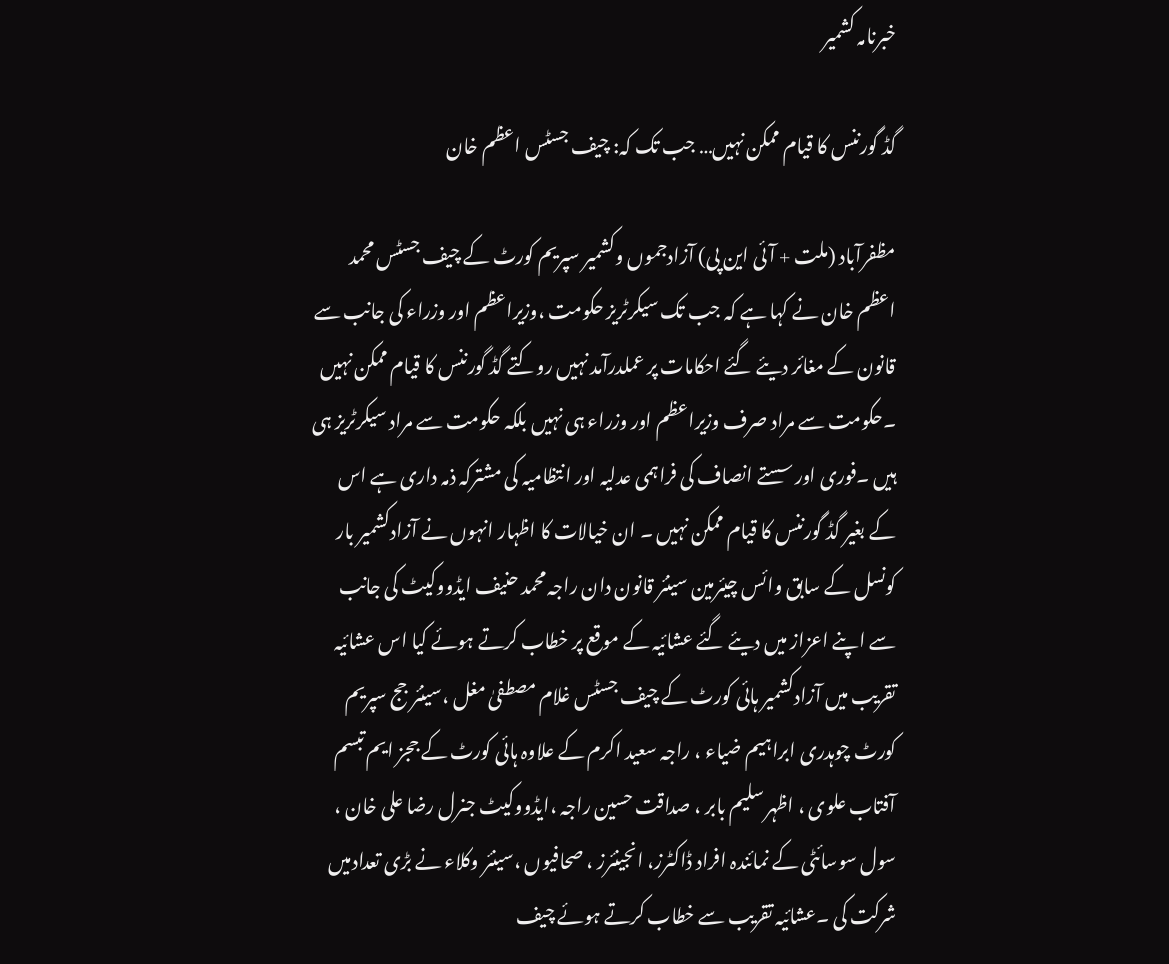خبرنامہ کشمیر

گڈ گورننس کا قیام ممکن نہیں… جب تک کہ: چیف جسٹس اعظم خان

مظفرآباد (ملت + آئی این پی) آزادجموں وکشمیر سپریم کورٹ کے چیف جسٹس محمد اعظم خان نے کہا ہے کہ جب تک سیکرٹریز حکومت ،وزیراعظم اور وزراء کی جانب سے قانون کے مغائر دیئے گئے احکامات پر عملدرآمد نہیں روکتے گڈ گورننس کا قیام ممکن نہیں ۔حکومت سے مراد صرف وزیراعظم اور وزراء ہی نہیں بلکہ حکومت سے مراد سیکرٹریز ہی ہیں ۔فوری اور سستے انصاف کی فراہمی عدلیہ اور انتظامیہ کی مشترکہ ذمہ داری ہے اس کے بغیر گڈ گورننس کا قیام ممکن نہیں ۔ ان خیالات کا اظہار انہوں نے آزادکشمیر بار کونسل کے سابق وائس چیئرمین سینئر قانون دان راجہ محمد حنیف ایڈووکیٹ کی جانب سے اپنے اعزاز میں دیئے گئے عشائیہ کے موقع پر خطاب کرتے ہوئے کیا اس عشائیہ تقریب میں آزادکشمیر ہائی کورٹ کے چیف جسٹس غلام مصطفیٰ مغل ،سینئر جج سپریم کورٹ چوہدری ابراہیم ضیاء ، راجہ سعید اکرم کے علاوہ ہائی کورٹ کے ججز ایم تبسم آفتاب علوی ، اظہر سلیم بابر ، صداقت حسین راجہ ،ایڈووکیٹ جنرل رضا علی خان ، سول سوسائٹی کے نمائندہ افراد ڈاکٹرز، انجینئرز ، صحافیوں ،سینئر وکلاء نے بڑی تعدادمیں شرکت کی ۔عشائیہ تقریب سے خطاب کرتے ہوئے چیف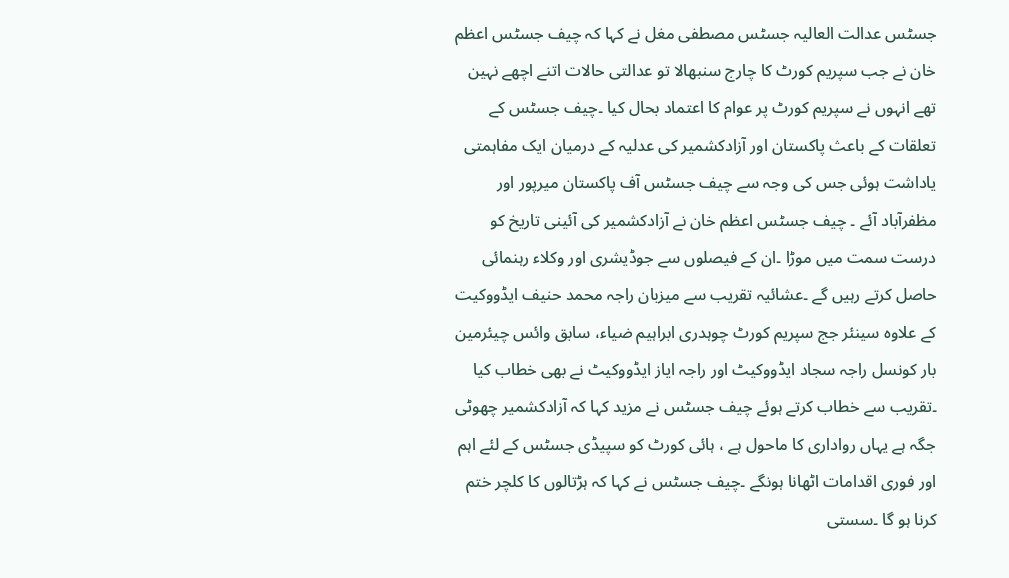جسٹس عدالت العالیہ جسٹس مصطفی مغل نے کہا کہ چیف جسٹس اعظم خان نے جب سپریم کورٹ کا چارج سنبھالا تو عدالتی حالات اتنے اچھے نہین تھے انہوں نے سپریم کورٹ پر عوام کا اعتماد بحال کیا ۔چیف جسٹس کے تعلقات کے باعث پاکستان اور آزادکشمیر کی عدلیہ کے درمیان ایک مفاہمتی یاداشت ہوئی جس کی وجہ سے چیف جسٹس آف پاکستان میرپور اور مظفرآباد آئے ۔ چیف جسٹس اعظم خان نے آزادکشمیر کی آئینی تاریخ کو درست سمت میں موڑا ۔ان کے فیصلوں سے جوڈیشری اور وکلاء رہنمائی حاصل کرتے رہیں گے ۔عشائیہ تقریب سے میزبان راجہ محمد حنیف ایڈووکیت کے علاوہ سینئر جج سپریم کورٹ چوہدری ابراہیم ضیاء، سابق وائس چیئرمین بار کونسل راجہ سجاد ایڈووکیٹ اور راجہ ایاز ایڈووکیٹ نے بھی خطاب کیا ۔تقریب سے خطاب کرتے ہوئے چیف جسٹس نے مزید کہا کہ آزادکشمیر چھوٹی جگہ ہے یہاں رواداری کا ماحول ہے ، ہائی کورٹ کو سپیڈی جسٹس کے لئے اہم اور فوری اقدامات اٹھانا ہونگے ۔چیف جسٹس نے کہا کہ ہڑتالوں کا کلچر ختم کرنا ہو گا ۔سستی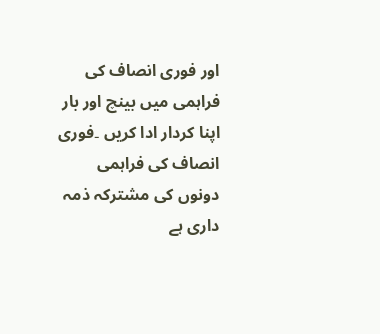اور فوری انصاف کی فراہمی میں بینچ اور بار اپنا کردار ادا کریں ۔فوری انصاف کی فراہمی دونوں کی مشترکہ ذمہ داری ہے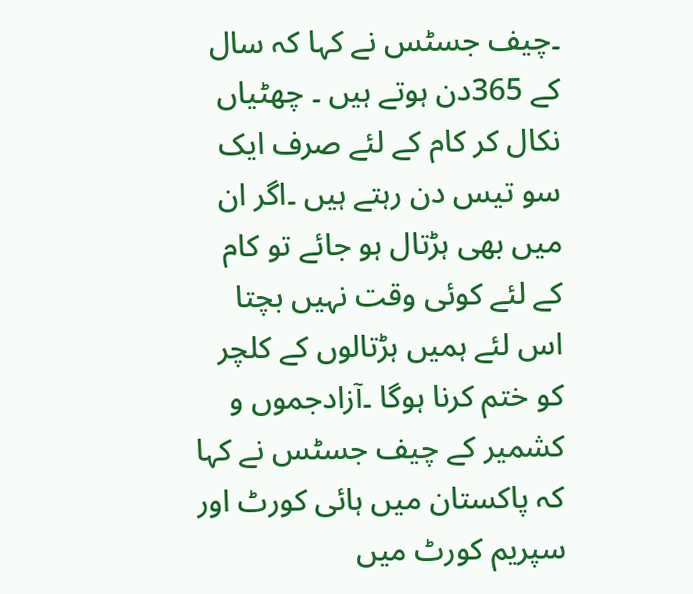۔چیف جسٹس نے کہا کہ سال کے 365دن ہوتے ہیں ۔ چھٹیاں نکال کر کام کے لئے صرف ایک سو تیس دن رہتے ہیں ۔اگر ان میں بھی ہڑتال ہو جائے تو کام کے لئے کوئی وقت نہیں بچتا اس لئے ہمیں ہڑتالوں کے کلچر کو ختم کرنا ہوگا ۔آزادجموں و کشمیر کے چیف جسٹس نے کہا کہ پاکستان میں ہائی کورٹ اور سپریم کورٹ میں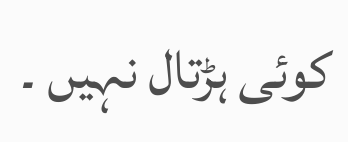کوئی ہڑتال نہیں ۔